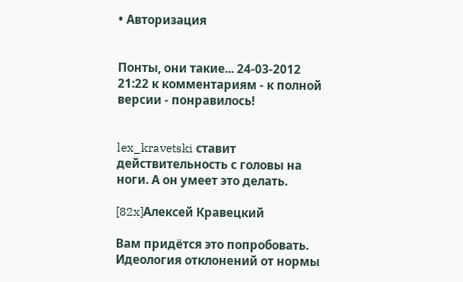• Авторизация


Понты, они такие... 24-03-2012 21:22 к комментариям - к полной версии - понравилось!


lex_kravetski ставит действительность с головы на ноги. А он умеет это делать.

[82x]Алексей Кравецкий

Вам придётся это попробовать. Идеология отклонений от нормы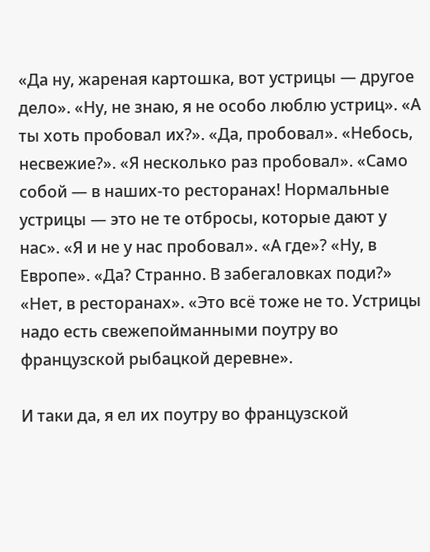«Да ну, жареная картошка, вот устрицы — другое дело». «Ну, не знаю, я не особо люблю устриц». «А ты хоть пробовал их?». «Да, пробовал». «Небось, несвежие?». «Я несколько раз пробовал». «Само собой — в наших-то ресторанах! Нормальные устрицы — это не те отбросы, которые дают у нас». «Я и не у нас пробовал». «А где»? «Ну, в Европе». «Да? Странно. В забегаловках поди?» «Нет, в ресторанах». «Это всё тоже не то. Устрицы надо есть свежепойманными поутру во французской рыбацкой деревне».

И таки да, я ел их поутру во французской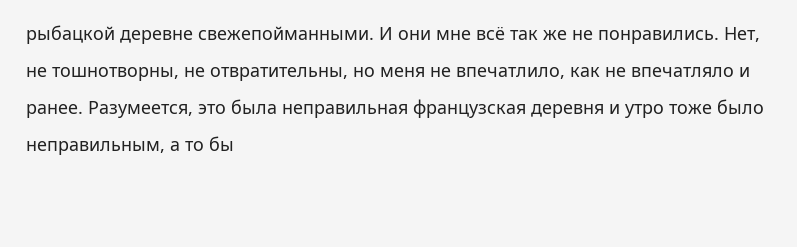рыбацкой деревне свежепойманными. И они мне всё так же не понравились. Нет, не тошнотворны, не отвратительны, но меня не впечатлило, как не впечатляло и ранее. Разумеется, это была неправильная французская деревня и утро тоже было неправильным, а то бы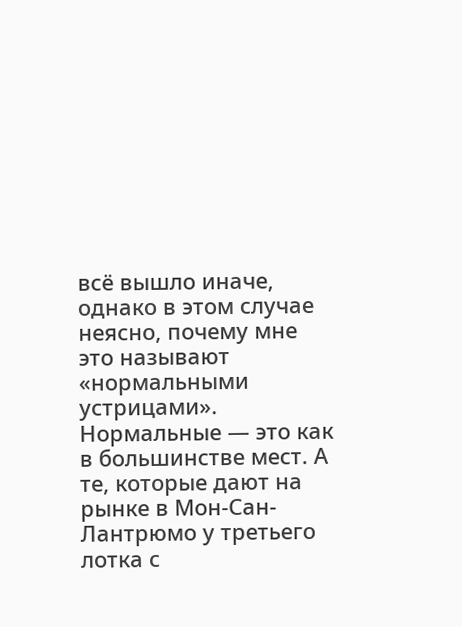всё вышло иначе, однако в этом случае неясно, почему мне это называют «нормальными устрицами». Нормальные — это как в большинстве мест. А те, которые дают на рынке в Мон-Сан-Лантрюмо у третьего лотка с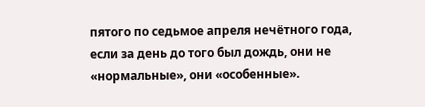пятого по седьмое апреля нечётного года, если за день до того был дождь, они не «нормальные», они «особенные».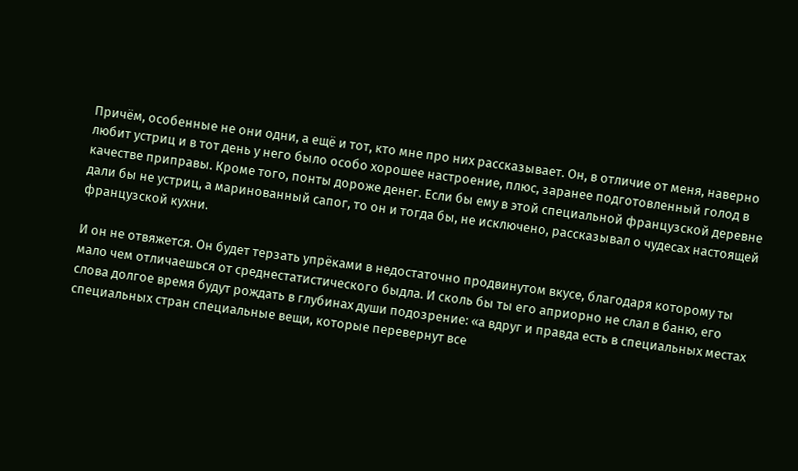Причём, особенные не они одни, а ещё и тот, кто мне про них рассказывает. Он, в отличие от меня, наверно любит устриц и в тот день у него было особо хорошее настроение, плюс, заранее подготовленный голод в качестве приправы. Кроме того, понты дороже денег. Если бы ему в этой специальной французской деревне дали бы не устриц, а маринованный сапог, то он и тогда бы, не исключено, рассказывал о чудесах настоящей французской кухни.

И он не отвяжется. Он будет терзать упрёками в недостаточно продвинутом вкусе, благодаря которому ты мало чем отличаешься от среднестатистического быдла. И сколь бы ты его априорно не слал в баню, его слова долгое время будут рождать в глубинах души подозрение: «а вдруг и правда есть в специальных местах специальных стран специальные вещи, которые перевернут все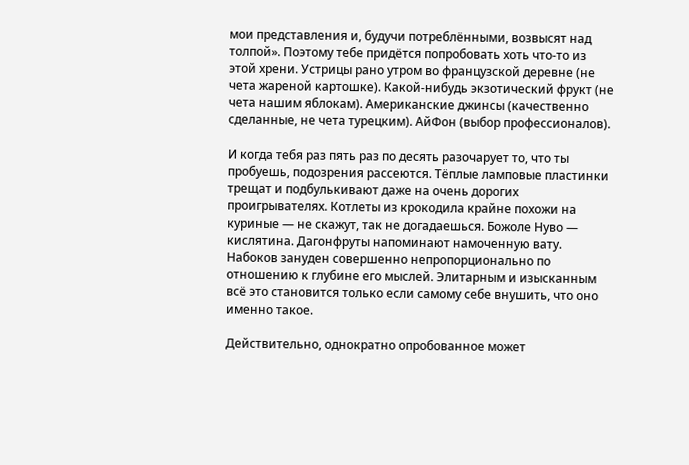мои представления и, будучи потреблёнными, возвысят над толпой». Поэтому тебе придётся попробовать хоть что-то из этой хрени. Устрицы рано утром во французской деревне (не чета жареной картошке). Какой-нибудь экзотический фрукт (не чета нашим яблокам). Американские джинсы (качественно сделанные, не чета турецким). АйФон (выбор профессионалов).

И когда тебя раз пять раз по десять разочарует то, что ты пробуешь, подозрения рассеются. Тёплые ламповые пластинки трещат и подбулькивают даже на очень дорогих проигрывателях. Котлеты из крокодила крайне похожи на куриные — не скажут, так не догадаешься. Божоле Нуво — кислятина. Дагонфруты напоминают намоченную вату. Набоков зануден совершенно непропорционально по отношению к глубине его мыслей. Элитарным и изысканным всё это становится только если самому себе внушить, что оно именно такое.

Действительно, однократно опробованное может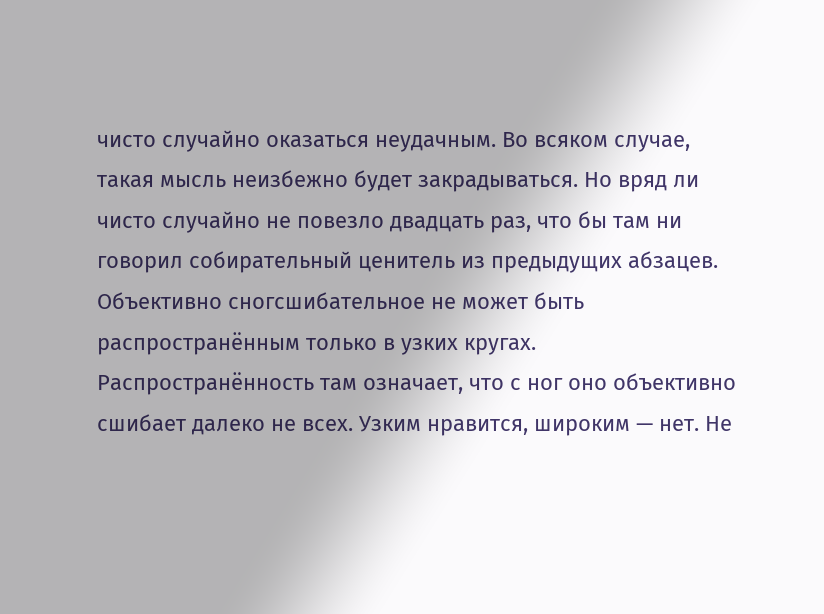чисто случайно оказаться неудачным. Во всяком случае, такая мысль неизбежно будет закрадываться. Но вряд ли чисто случайно не повезло двадцать раз, что бы там ни говорил собирательный ценитель из предыдущих абзацев. Объективно сногсшибательное не может быть распространённым только в узких кругах. Распространённость там означает, что с ног оно объективно сшибает далеко не всех. Узким нравится, широким — нет. Не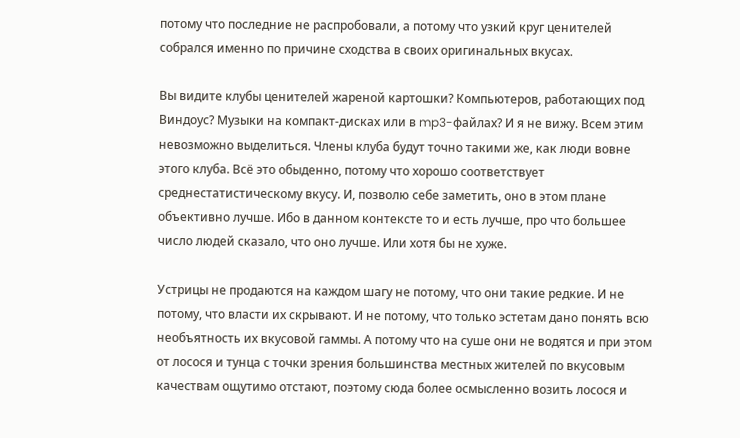потому что последние не распробовали, а потому что узкий круг ценителей собрался именно по причине сходства в своих оригинальных вкусах.

Вы видите клубы ценителей жареной картошки? Компьютеров, работающих под Виндоус? Музыки на компакт-дисках или в mp3-файлах? И я не вижу. Всем этим невозможно выделиться. Члены клуба будут точно такими же, как люди вовне этого клуба. Всё это обыденно, потому что хорошо соответствует среднестатистическому вкусу. И, позволю себе заметить, оно в этом плане объективно лучше. Ибо в данном контексте то и есть лучше, про что большее число людей сказало, что оно лучше. Или хотя бы не хуже.

Устрицы не продаются на каждом шагу не потому, что они такие редкие. И не потому, что власти их скрывают. И не потому, что только эстетам дано понять всю необъятность их вкусовой гаммы. А потому что на суше они не водятся и при этом от лосося и тунца с точки зрения большинства местных жителей по вкусовым качествам ощутимо отстают, поэтому сюда более осмысленно возить лосося и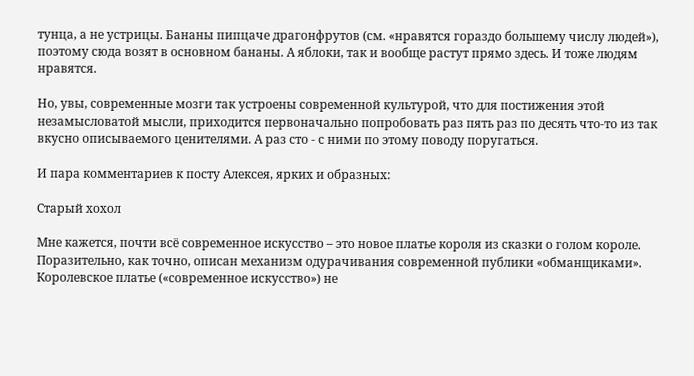тунца, а не устрицы. Бананы пипцаче драгонфрутов (см. «нравятся гораздо большему числу людей»), поэтому сюда возят в основном бананы. А яблоки, так и вообще растут прямо здесь. И тоже людям нравятся.

Но, увы, современные мозги так устроены современной культурой, что для постижения этой незамысловатой мысли, приходится первоначально попробовать раз пять раз по десять что-то из так вкусно описываемого ценителями. А раз сто - с ними по этому поводу поругаться.

И пара комментариев к посту Алексея, ярких и образных:

Старый хохол

Мне кажется, почти всё современное искусство – это новое платье короля из сказки о голом короле. Поразительно, как точно, описан механизм одурачивания современной публики «обманщиками». Королевское платье («современное искусство») не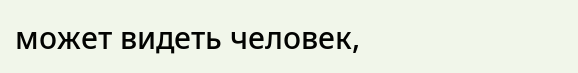может видеть человек,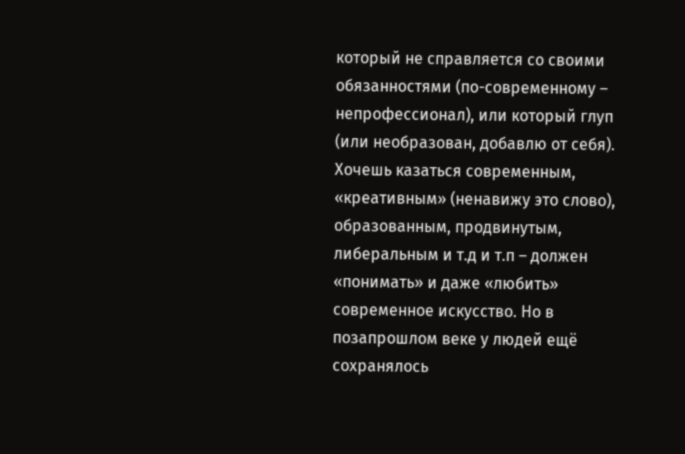который не справляется со своими обязанностями (по-современному – непрофессионал), или который глуп (или необразован, добавлю от себя). Хочешь казаться современным, «креативным» (ненавижу это слово), образованным, продвинутым, либеральным и т.д и т.п – должен «понимать» и даже «любить» современное искусство. Но в позапрошлом веке у людей ещё сохранялось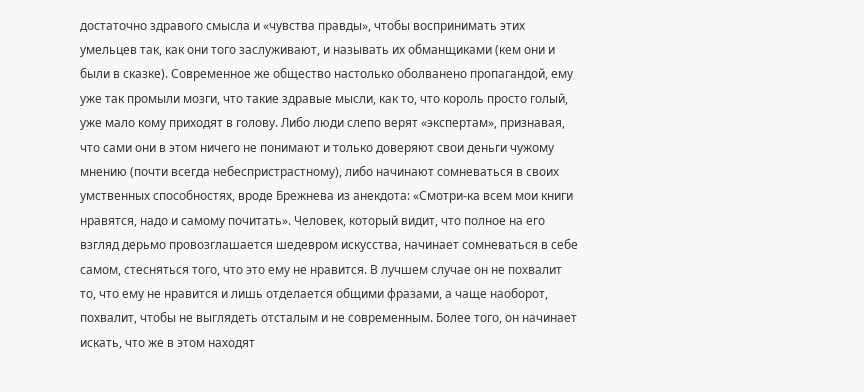достаточно здравого смысла и «чувства правды», чтобы воспринимать этих умельцев так, как они того заслуживают, и называть их обманщиками (кем они и были в сказке). Современное же общество настолько оболванено пропагандой, ему уже так промыли мозги, что такие здравые мысли, как то, что король просто голый, уже мало кому приходят в голову. Либо люди слепо верят «экспертам», признавая, что сами они в этом ничего не понимают и только доверяют свои деньги чужому мнению (почти всегда небеспристрастному), либо начинают сомневаться в своих умственных способностях, вроде Брежнева из анекдота: «Смотри-ка всем мои книги нравятся, надо и самому почитать». Человек, который видит, что полное на его взгляд дерьмо провозглашается шедевром искусства, начинает сомневаться в себе самом, стесняться того, что это ему не нравится. В лучшем случае он не похвалит то, что ему не нравится и лишь отделается общими фразами, а чаще наоборот, похвалит, чтобы не выглядеть отсталым и не современным. Более того, он начинает искать, что же в этом находят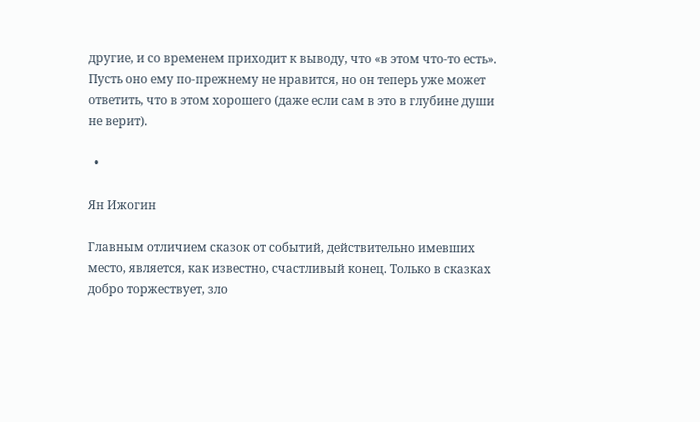другие, и со временем приходит к выводу, что «в этом что-то есть». Пусть оно ему по-прежнему не нравится, но он теперь уже может ответить, что в этом хорошего (даже если сам в это в глубине души не верит).

  •

Ян Ижогин

Главным отличием сказок от событий, действительно имевших место, является, как известно, счастливый конец. Только в сказках добро торжествует, зло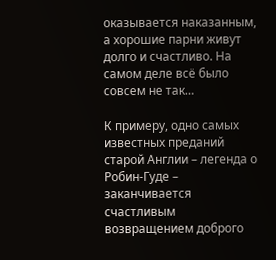оказывается наказанным, а хорошие парни живут долго и счастливо. На самом деле всё было совсем не так…

К примеру, одно самых известных преданий старой Англии – легенда о Робин-Гуде – заканчивается счастливым возвращением доброго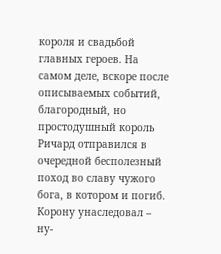короля и свадьбой главных героев. На самом деле, вскоре после описываемых событий, благородный, но простодушный король Ричард отправился в очередной бесполезный поход во славу чужого бога, в котором и погиб. Корону унаследовал – ну-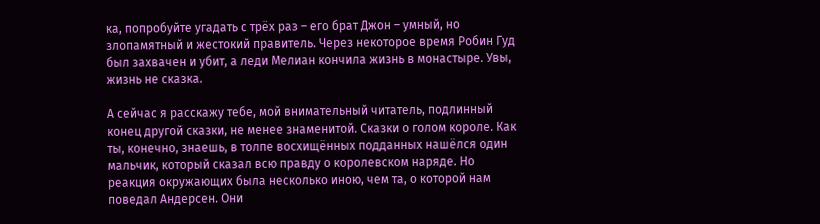ка, попробуйте угадать с трёх раз – его брат Джон – умный, но злопамятный и жестокий правитель. Через некоторое время Робин Гуд был захвачен и убит, а леди Мелиан кончила жизнь в монастыре. Увы, жизнь не сказка.

А сейчас я расскажу тебе, мой внимательный читатель, подлинный конец другой сказки, не менее знаменитой. Сказки о голом короле. Как ты, конечно, знаешь, в толпе восхищённых подданных нашёлся один мальчик, который сказал всю правду о королевском наряде. Но реакция окружающих была несколько иною, чем та, о которой нам поведал Андерсен. Они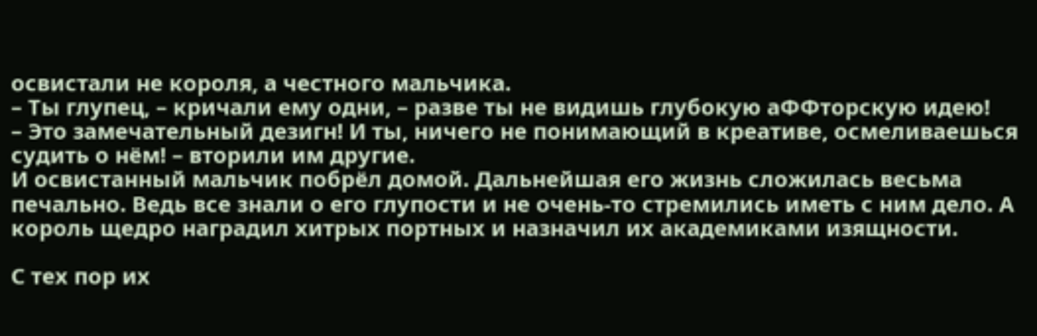освистали не короля, а честного мальчика.
– Ты глупец, – кричали ему одни, – разве ты не видишь глубокую аФФторскую идею!
– Это замечательный дезигн! И ты, ничего не понимающий в креативе, осмеливаешься судить о нём! – вторили им другие.
И освистанный мальчик побрёл домой. Дальнейшая его жизнь сложилась весьма печально. Ведь все знали о его глупости и не очень-то стремились иметь с ним дело. А король щедро наградил хитрых портных и назначил их академиками изящности.

С тех пор их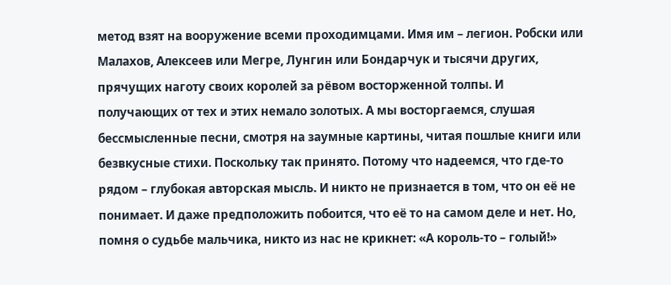метод взят на вооружение всеми проходимцами. Имя им – легион. Робски или Малахов, Алексеев или Мегре, Лунгин или Бондарчук и тысячи других, прячущих наготу своих королей за рёвом восторженной толпы. И получающих от тех и этих немало золотых. А мы восторгаемся, слушая бессмысленные песни, смотря на заумные картины, читая пошлые книги или безвкусные стихи. Поскольку так принято. Потому что надеемся, что где-то рядом – глубокая авторская мысль. И никто не признается в том, что он её не понимает. И даже предположить побоится, что её то на самом деле и нет. Но, помня о судьбе мальчика, никто из нас не крикнет: «А король-то – голый!»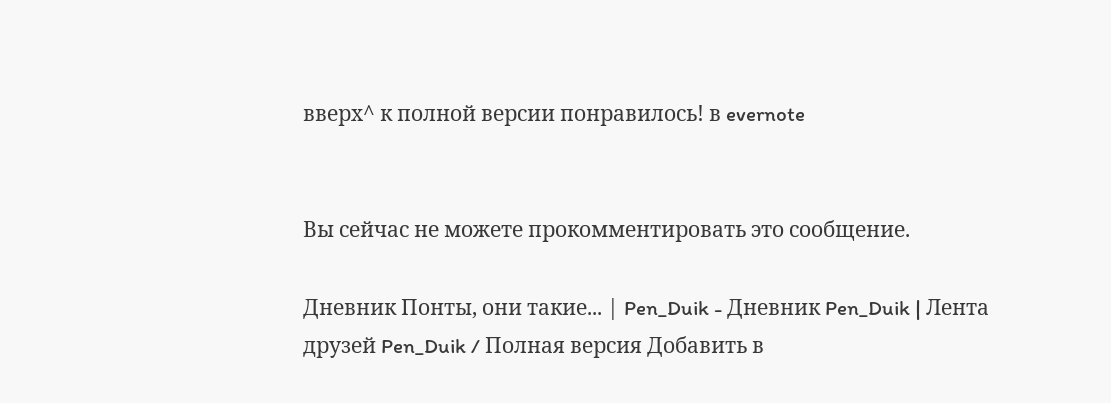вверх^ к полной версии понравилось! в evernote


Вы сейчас не можете прокомментировать это сообщение.

Дневник Понты, они такие... | Pen_Duik - Дневник Pen_Duik | Лента друзей Pen_Duik / Полная версия Добавить в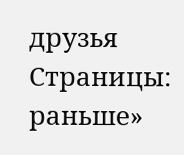друзья Страницы: раньше»